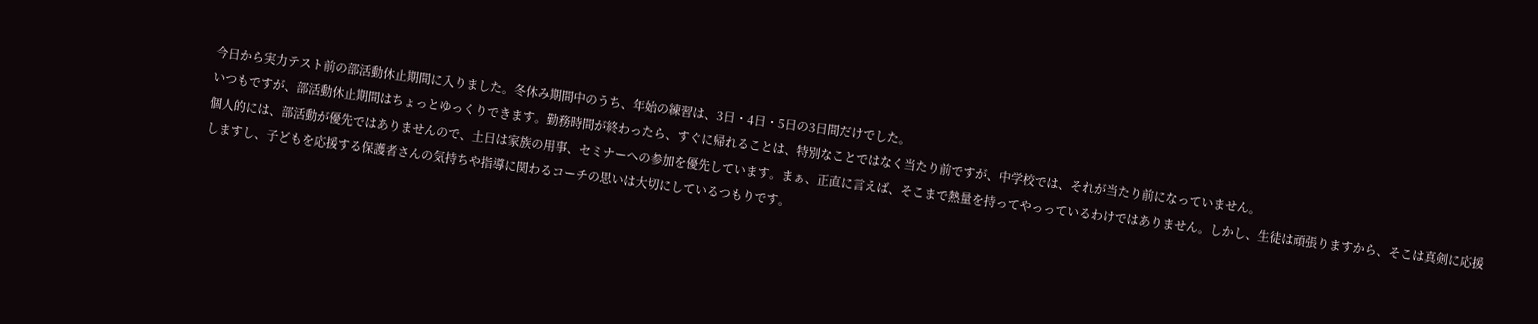今日から実力テスト前の部活動休止期間に入りました。冬休み期間中のうち、年始の練習は、3日・4日・5日の3日間だけでした。
いつもですが、部活動休止期間はちょっとゆっくりできます。勤務時間が終わったら、すぐに帰れることは、特別なことではなく当たり前ですが、中学校では、それが当たり前になっていません。
個人的には、部活動が優先ではありませんので、土日は家族の用事、セミナーへの参加を優先しています。まぁ、正直に言えば、そこまで熱量を持ってやっっているわけではありません。しかし、生徒は頑張りますから、そこは真剣に応援しますし、子どもを応援する保護者さんの気持ちや指導に関わるコーチの思いは大切にしているつもりです。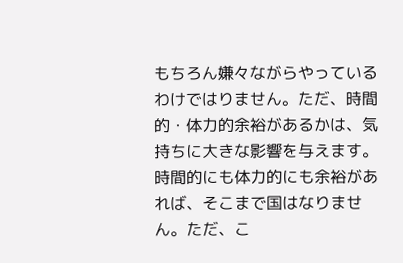もちろん嫌々ながらやっているわけではりません。ただ、時間的・体力的余裕があるかは、気持ちに大きな影響を与えます。時間的にも体力的にも余裕があれば、そこまで国はなりません。ただ、こ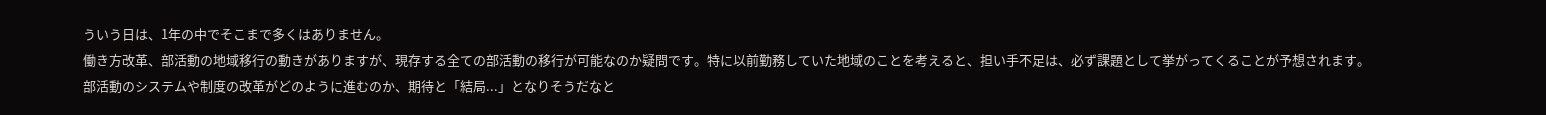ういう日は、1年の中でそこまで多くはありません。
働き方改革、部活動の地域移行の動きがありますが、現存する全ての部活動の移行が可能なのか疑問です。特に以前勤務していた地域のことを考えると、担い手不足は、必ず課題として挙がってくることが予想されます。
部活動のシステムや制度の改革がどのように進むのか、期待と「結局...」となりそうだなと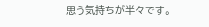思う気持ちが半々です。